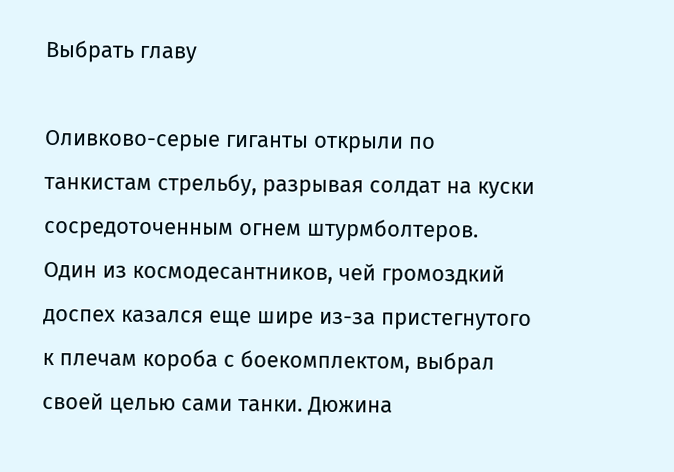Выбрать главу

Оливково-серые гиганты открыли по танкистам стрельбу, разрывая солдат на куски сосредоточенным огнем штурмболтеров. Один из космодесантников, чей громоздкий доспех казался еще шире из-за пристегнутого к плечам короба с боекомплектом, выбрал своей целью сами танки. Дюжина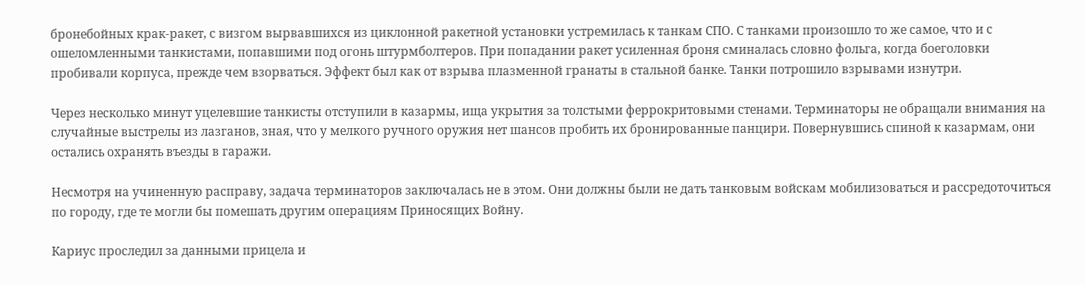бронебойных крак-ракет, с визгом вырвавшихся из циклонной ракетной установки устремилась к танкам СПО. С танками произошло то же самое, что и с ошеломленными танкистами, попавшими под огонь штурмболтеров. При попадании ракет усиленная броня сминалась словно фольга, когда боеголовки пробивали корпуса, прежде чем взорваться. Эффект был как от взрыва плазменной гранаты в стальной банке. Танки потрошило взрывами изнутри.

Через несколько минут уцелевшие танкисты отступили в казармы, ища укрытия за толстыми феррокритовыми стенами. Терминаторы не обращали внимания на случайные выстрелы из лазганов, зная, что у мелкого ручного оружия нет шансов пробить их бронированные панцири. Повернувшись спиной к казармам, они остались охранять въезды в гаражи.

Несмотря на учиненную расправу, задача терминаторов заключалась не в этом. Они должны были не дать танковым войскам мобилизоваться и рассредоточиться по городу, где те могли бы помешать другим операциям Приносящих Войну.

Кариус проследил за данными прицела и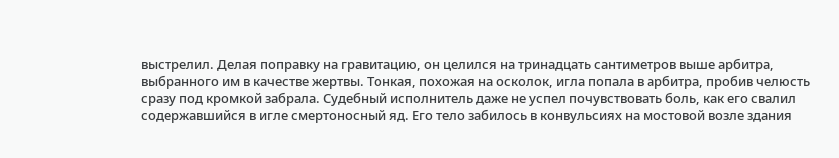выстрелил. Делая поправку на гравитацию, он целился на тринадцать сантиметров выше арбитра, выбранного им в качестве жертвы. Тонкая, похожая на осколок, игла попала в арбитра, пробив челюсть сразу под кромкой забрала. Судебный исполнитель даже не успел почувствовать боль, как его свалил содержавшийся в игле смертоносный яд. Его тело забилось в конвульсиях на мостовой возле здания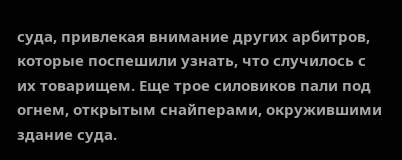суда, привлекая внимание других арбитров, которые поспешили узнать, что случилось с их товарищем. Еще трое силовиков пали под огнем, открытым снайперами, окружившими здание суда.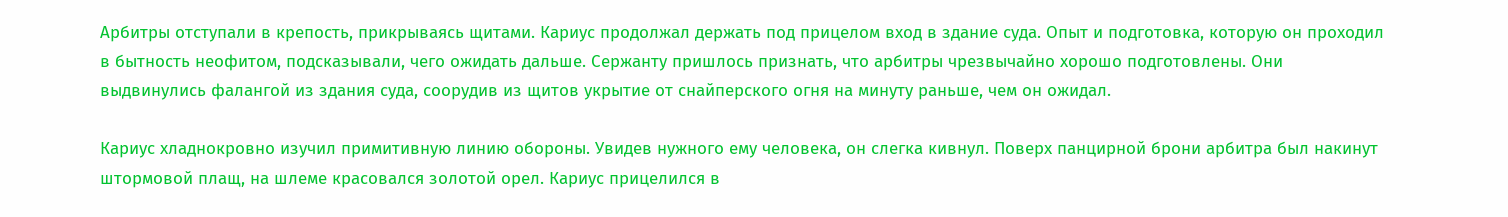Арбитры отступали в крепость, прикрываясь щитами. Кариус продолжал держать под прицелом вход в здание суда. Опыт и подготовка, которую он проходил в бытность неофитом, подсказывали, чего ожидать дальше. Сержанту пришлось признать, что арбитры чрезвычайно хорошо подготовлены. Они выдвинулись фалангой из здания суда, соорудив из щитов укрытие от снайперского огня на минуту раньше, чем он ожидал.

Кариус хладнокровно изучил примитивную линию обороны. Увидев нужного ему человека, он слегка кивнул. Поверх панцирной брони арбитра был накинут штормовой плащ, на шлеме красовался золотой орел. Кариус прицелился в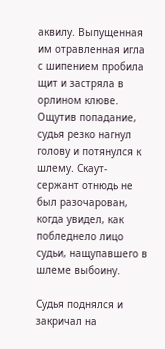аквилу. Выпущенная им отравленная игла с шипением пробила щит и застряла в орлином клюве. Ощутив попадание, судья резко нагнул голову и потянулся к шлему. Скаут-сержант отнюдь не был разочарован, когда увидел, как побледнело лицо судьи, нащупавшего в шлеме выбоину.

Судья поднялся и закричал на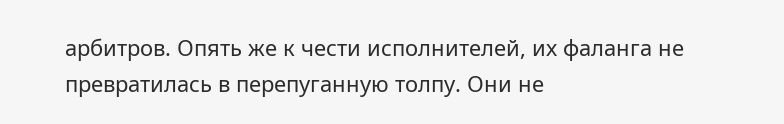арбитров. Опять же к чести исполнителей, их фаланга не превратилась в перепуганную толпу. Они не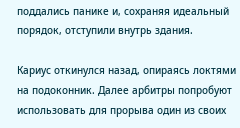поддались панике и, сохраняя идеальный порядок, отступили внутрь здания.

Кариус откинулся назад, опираясь локтями на подоконник. Далее арбитры попробуют использовать для прорыва один из своих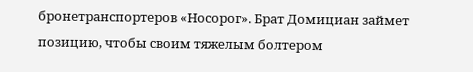бронетранспортеров «Носорог». Брат Домициан займет позицию, чтобы своим тяжелым болтером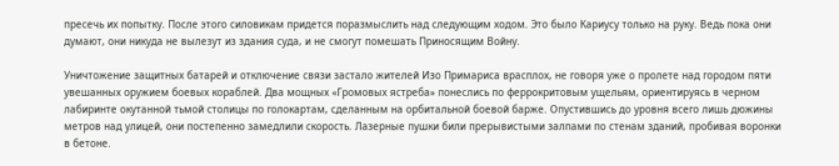пресечь их попытку. После этого силовикам придется поразмыслить над следующим ходом. Это было Кариусу только на руку. Ведь пока они думают, они никуда не вылезут из здания суда, и не смогут помешать Приносящим Войну.

Уничтожение защитных батарей и отключение связи застало жителей Изо Примариса врасплох, не говоря уже о пролете над городом пяти увешанных оружием боевых кораблей. Два мощных «Громовых ястреба» понеслись по феррокритовым ущельям, ориентируясь в черном лабиринте окутанной тьмой столицы по голокартам, сделанным на орбитальной боевой барже. Опустившись до уровня всего лишь дюжины метров над улицей, они постепенно замедлили скорость. Лазерные пушки били прерывистыми залпами по стенам зданий, пробивая воронки в бетоне.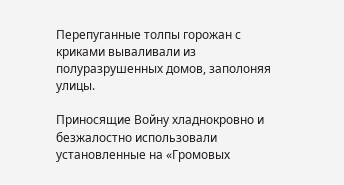Перепуганные толпы горожан с криками вываливали из полуразрушенных домов, заполоняя улицы.

Приносящие Войну хладнокровно и безжалостно использовали установленные на «Громовых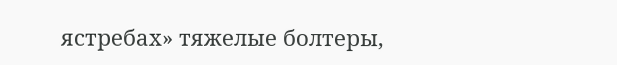ястребах» тяжелые болтеры,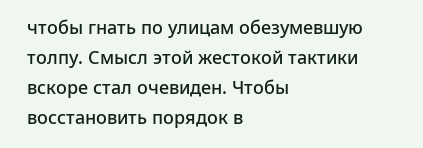чтобы гнать по улицам обезумевшую толпу. Смысл этой жестокой тактики вскоре стал очевиден. Чтобы восстановить порядок в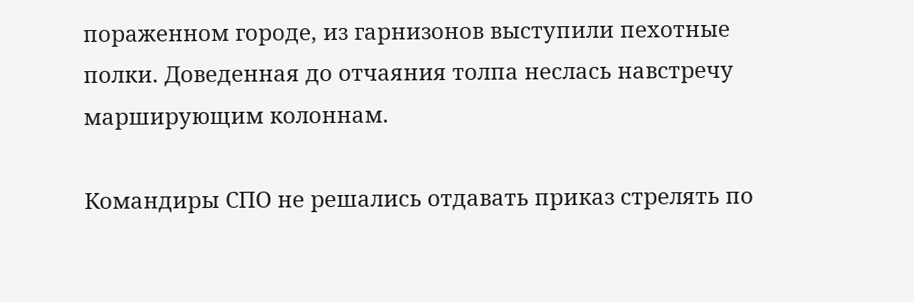пораженном городе, из гарнизонов выступили пехотные полки. Доведенная до отчаяния толпа неслась навстречу марширующим колоннам.

Командиры СПО не решались отдавать приказ стрелять по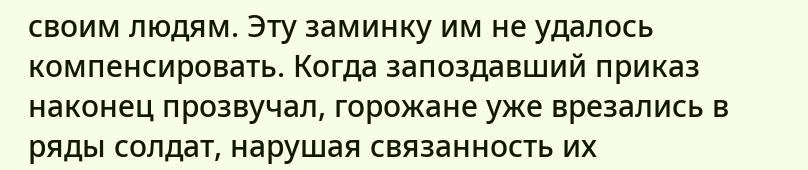своим людям. Эту заминку им не удалось компенсировать. Когда запоздавший приказ наконец прозвучал, горожане уже врезались в ряды солдат, нарушая связанность их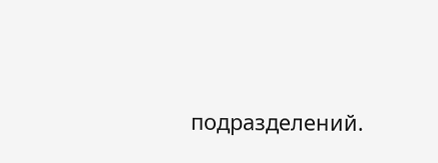подразделений.